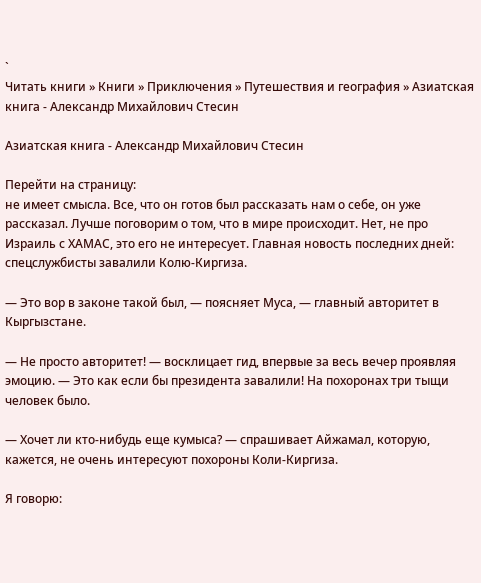`
Читать книги » Книги » Приключения » Путешествия и география » Азиатская книга - Александр Михайлович Стесин

Азиатская книга - Александр Михайлович Стесин

Перейти на страницу:
не имеет смысла. Все, что он готов был рассказать нам о себе, он уже рассказал. Лучше поговорим о том, что в мире происходит. Нет, не про Израиль с ХАМАС, это его не интересует. Главная новость последних дней: спецслужбисты завалили Колю-Киргиза.

— Это вор в законе такой был, — поясняет Муса, — главный авторитет в Кыргызстане.

— Не просто авторитет! — восклицает гид, впервые за весь вечер проявляя эмоцию. — Это как если бы президента завалили! На похоронах три тыщи человек было.

— Хочет ли кто-нибудь еще кумыса? — спрашивает Айжамал, которую, кажется, не очень интересуют похороны Коли-Киргиза.

Я говорю: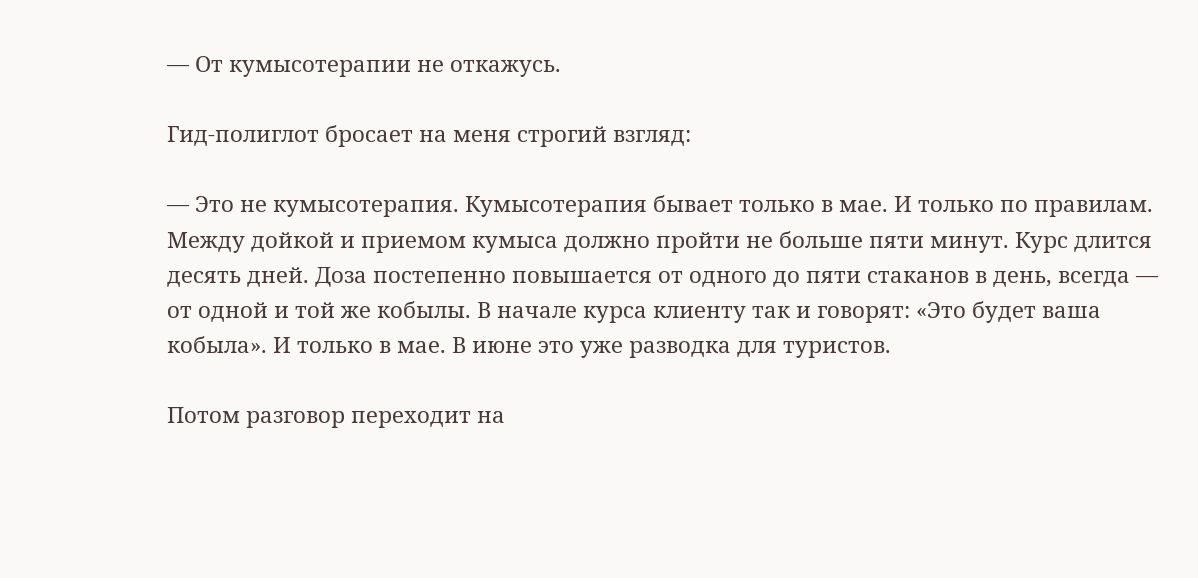— От кумысотерапии не откажусь.

Гид-полиглот бросает на меня строгий взгляд:

— Это не кумысотерапия. Кумысотерапия бывает только в мае. И только по правилам. Между дойкой и приемом кумыса должно пройти не больше пяти минут. Курс длится десять дней. Доза постепенно повышается от одного до пяти стаканов в день, всегда — от одной и той же кобылы. В начале курса клиенту так и говорят: «Это будет ваша кобыла». И только в мае. В июне это уже разводка для туристов.

Потом разговор переходит на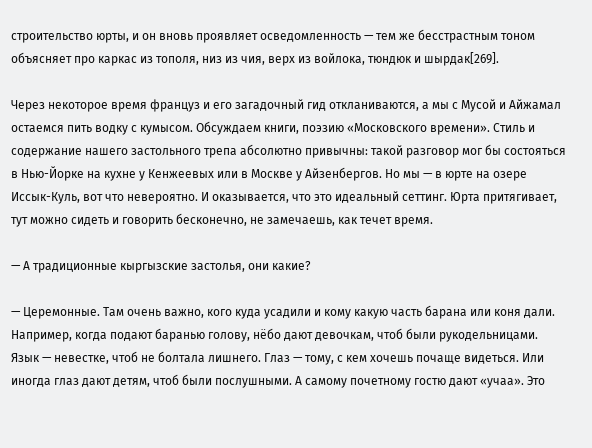строительство юрты, и он вновь проявляет осведомленность — тем же бесстрастным тоном объясняет про каркас из тополя, низ из чия, верх из войлока, тюндюк и шырдак[269].

Через некоторое время француз и его загадочный гид откланиваются, а мы с Мусой и Айжамал остаемся пить водку с кумысом. Обсуждаем книги, поэзию «Московского времени». Стиль и содержание нашего застольного трепа абсолютно привычны: такой разговор мог бы состояться в Нью-Йорке на кухне у Кенжеевых или в Москве у Айзенбергов. Но мы — в юрте на озере Иссык-Куль, вот что невероятно. И оказывается, что это идеальный сеттинг. Юрта притягивает, тут можно сидеть и говорить бесконечно, не замечаешь, как течет время.

— А традиционные кыргызские застолья, они какие?

— Церемонные. Там очень важно, кого куда усадили и кому какую часть барана или коня дали. Например, когда подают баранью голову, нёбо дают девочкам, чтоб были рукодельницами. Язык — невестке, чтоб не болтала лишнего. Глаз — тому, с кем хочешь почаще видеться. Или иногда глаз дают детям, чтоб были послушными. А самому почетному гостю дают «учаа». Это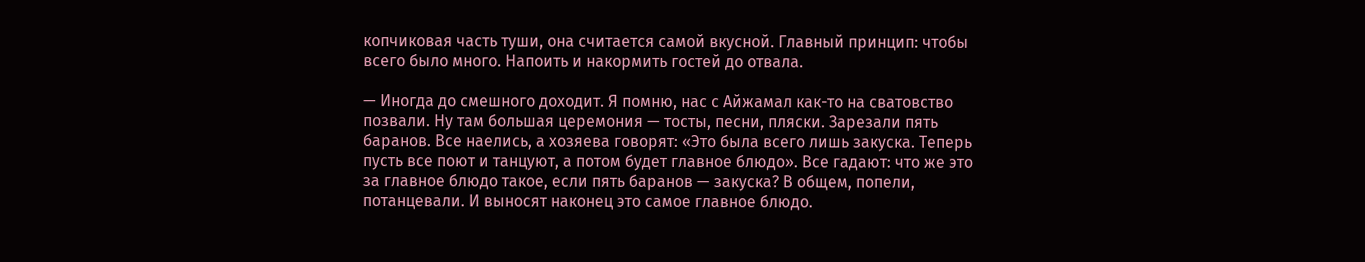копчиковая часть туши, она считается самой вкусной. Главный принцип: чтобы всего было много. Напоить и накормить гостей до отвала.

— Иногда до смешного доходит. Я помню, нас с Айжамал как-то на сватовство позвали. Ну там большая церемония — тосты, песни, пляски. Зарезали пять баранов. Все наелись, а хозяева говорят: «Это была всего лишь закуска. Теперь пусть все поют и танцуют, а потом будет главное блюдо». Все гадают: что же это за главное блюдо такое, если пять баранов — закуска? В общем, попели, потанцевали. И выносят наконец это самое главное блюдо.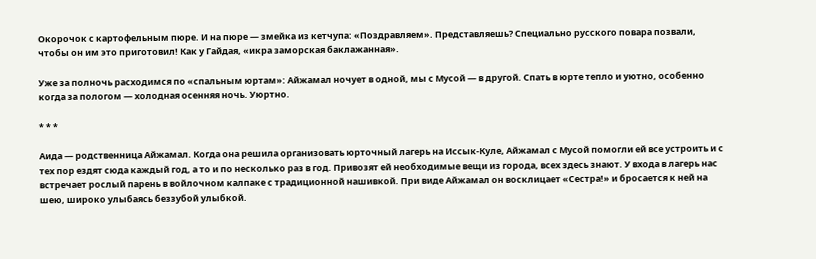Окорочок с картофельным пюре. И на пюре — змейка из кетчупа: «Поздравляем». Представляешь? Специально русского повара позвали, чтобы он им это приготовил! Как у Гайдая, «икра заморская баклажанная».

Уже за полночь расходимся по «спальным юртам»: Айжамал ночует в одной, мы с Мусой — в другой. Спать в юрте тепло и уютно, особенно когда за пологом — холодная осенняя ночь. Уюртно.

* * *

Аида — родственница Айжамал. Когда она решила организовать юрточный лагерь на Иссык-Куле, Айжамал с Мусой помогли ей все устроить и с тех пор ездят сюда каждый год, а то и по несколько раз в год. Привозят ей необходимые вещи из города, всех здесь знают. У входа в лагерь нас встречает рослый парень в войлочном калпаке с традиционной нашивкой. При виде Айжамал он восклицает «Сестра!» и бросается к ней на шею, широко улыбаясь беззубой улыбкой.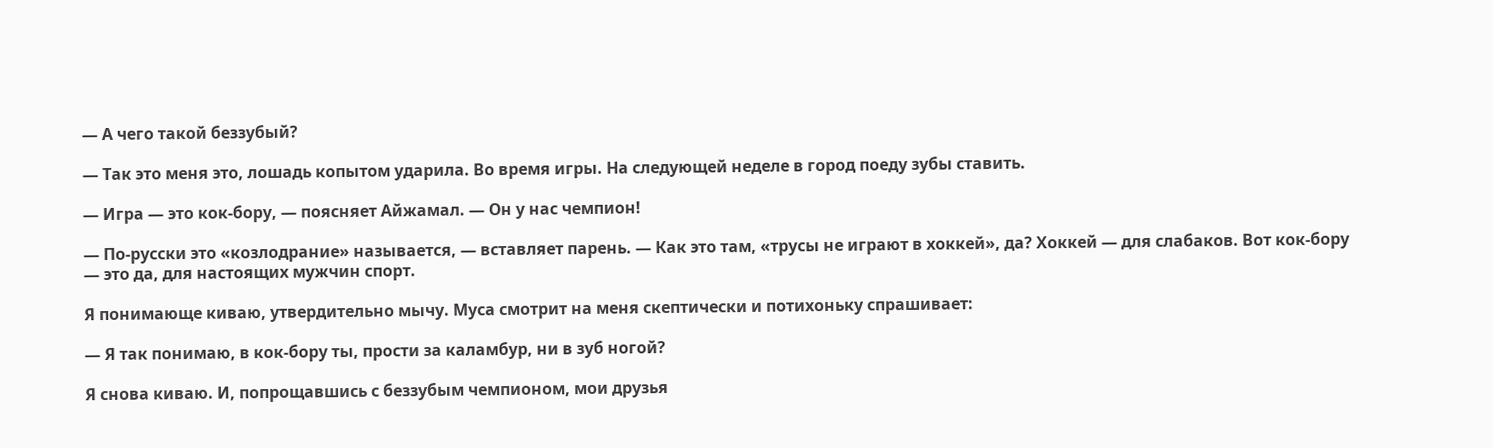— А чего такой беззубый?

— Так это меня это, лошадь копытом ударила. Во время игры. На следующей неделе в город поеду зубы ставить.

— Игра — это кок-бору, — поясняет Айжамал. — Он у нас чемпион!

— По-русски это «козлодрание» называется, — вставляет парень. — Как это там, «трусы не играют в хоккей», да? Хоккей — для слабаков. Вот кок-бору — это да, для настоящих мужчин спорт.

Я понимающе киваю, утвердительно мычу. Муса смотрит на меня скептически и потихоньку спрашивает:

— Я так понимаю, в кок-бору ты, прости за каламбур, ни в зуб ногой?

Я снова киваю. И, попрощавшись с беззубым чемпионом, мои друзья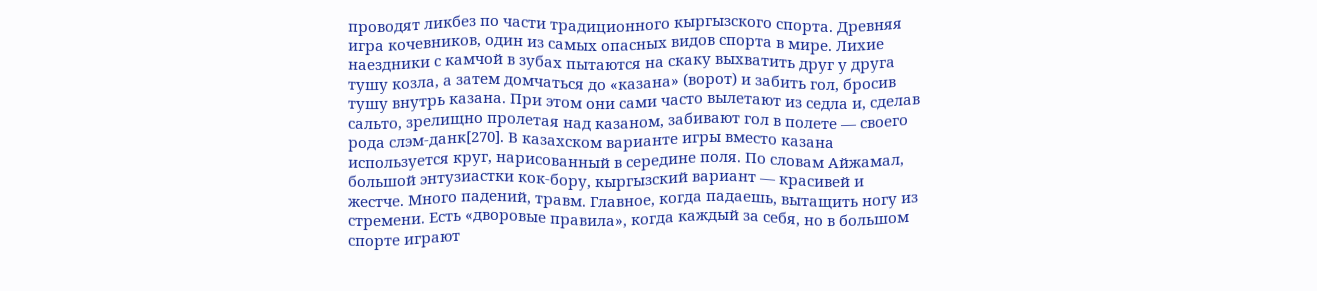проводят ликбез по части традиционного кыргызского спорта. Древняя игра кочевников, один из самых опасных видов спорта в мире. Лихие наездники с камчой в зубах пытаются на скаку выхватить друг у друга тушу козла, а затем домчаться до «казана» (ворот) и забить гол, бросив тушу внутрь казана. При этом они сами часто вылетают из седла и, сделав сальто, зрелищно пролетая над казаном, забивают гол в полете — своего рода слэм-данк[270]. В казахском варианте игры вместо казана используется круг, нарисованный в середине поля. По словам Айжамал, большой энтузиастки кок-бору, кыргызский вариант — красивей и жестче. Много падений, травм. Главное, когда падаешь, вытащить ногу из стремени. Есть «дворовые правила», когда каждый за себя, но в большом спорте играют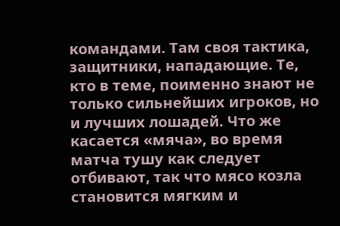командами. Там своя тактика, защитники, нападающие. Те, кто в теме, поименно знают не только сильнейших игроков, но и лучших лошадей. Что же касается «мяча», во время матча тушу как следует отбивают, так что мясо козла становится мягким и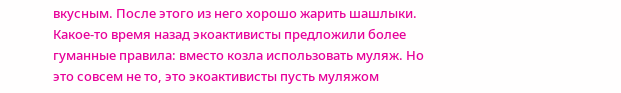вкусным. После этого из него хорошо жарить шашлыки. Какое-то время назад экоактивисты предложили более гуманные правила: вместо козла использовать муляж. Но это совсем не то, это экоактивисты пусть муляжом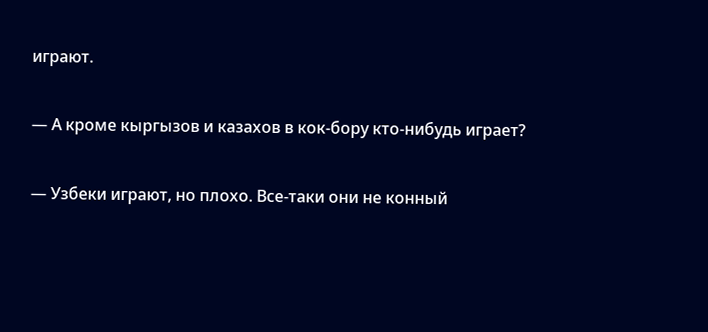играют.

— А кроме кыргызов и казахов в кок-бору кто-нибудь играет?

— Узбеки играют, но плохо. Все-таки они не конный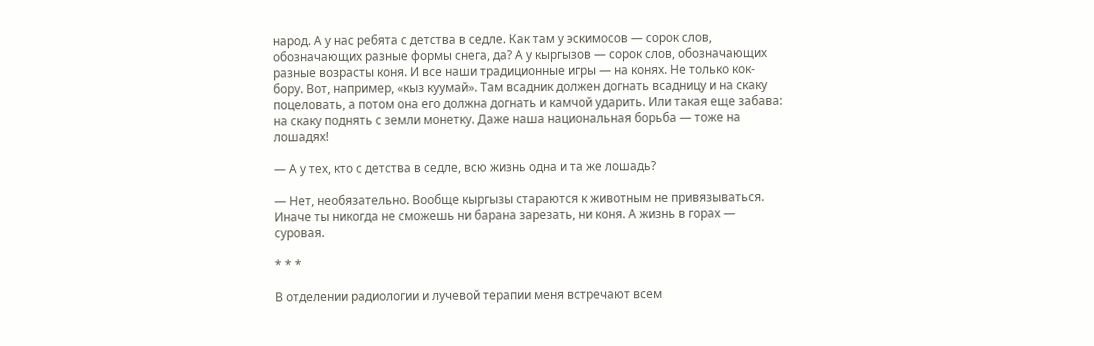народ. А у нас ребята с детства в седле. Как там у эскимосов — сорок слов, обозначающих разные формы снега, да? А у кыргызов — сорок слов, обозначающих разные возрасты коня. И все наши традиционные игры — на конях. Не только кок-бору. Вот, например, «кыз куумай». Там всадник должен догнать всадницу и на скаку поцеловать, а потом она его должна догнать и камчой ударить. Или такая еще забава: на скаку поднять с земли монетку. Даже наша национальная борьба — тоже на лошадях!

— А у тех, кто с детства в седле, всю жизнь одна и та же лошадь?

— Нет, необязательно. Вообще кыргызы стараются к животным не привязываться. Иначе ты никогда не сможешь ни барана зарезать, ни коня. А жизнь в горах — суровая.

* * *

В отделении радиологии и лучевой терапии меня встречают всем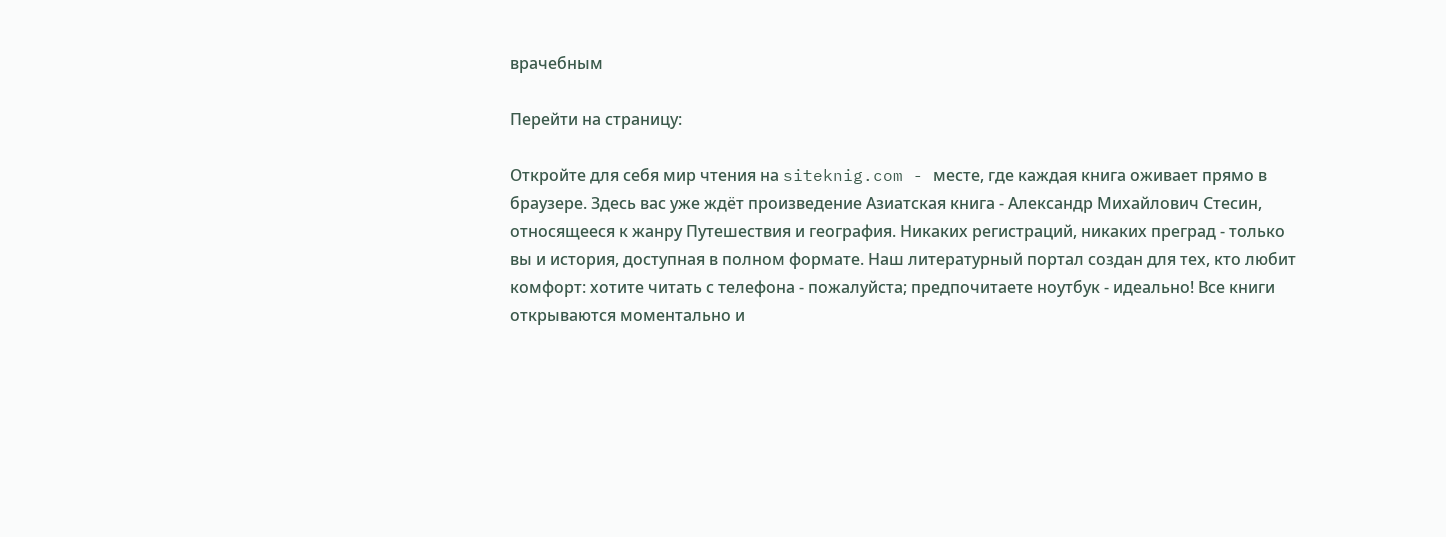врачебным

Перейти на страницу:

Откройте для себя мир чтения на siteknig.com - месте, где каждая книга оживает прямо в браузере. Здесь вас уже ждёт произведение Азиатская книга - Александр Михайлович Стесин, относящееся к жанру Путешествия и география. Никаких регистраций, никаких преград - только вы и история, доступная в полном формате. Наш литературный портал создан для тех, кто любит комфорт: хотите читать с телефона - пожалуйста; предпочитаете ноутбук - идеально! Все книги открываются моментально и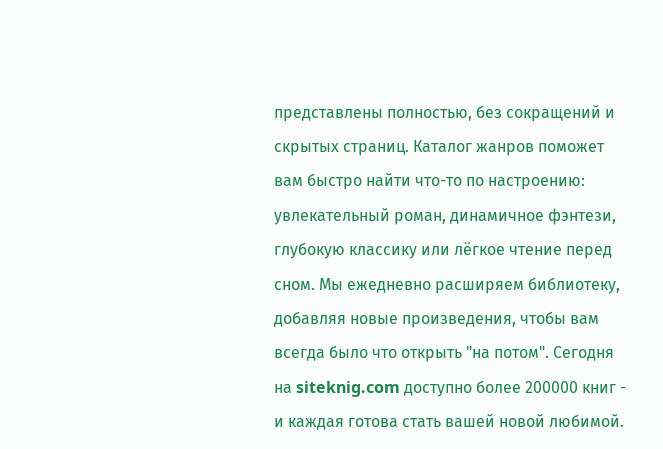представлены полностью, без сокращений и скрытых страниц. Каталог жанров поможет вам быстро найти что-то по настроению: увлекательный роман, динамичное фэнтези, глубокую классику или лёгкое чтение перед сном. Мы ежедневно расширяем библиотеку, добавляя новые произведения, чтобы вам всегда было что открыть "на потом". Сегодня на siteknig.com доступно более 200000 книг - и каждая готова стать вашей новой любимой.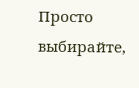Просто выбирайте,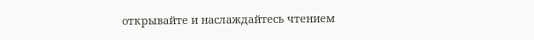открывайте и наслаждайтесь чтением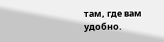там, где вам удобно.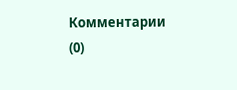Комментарии (0)